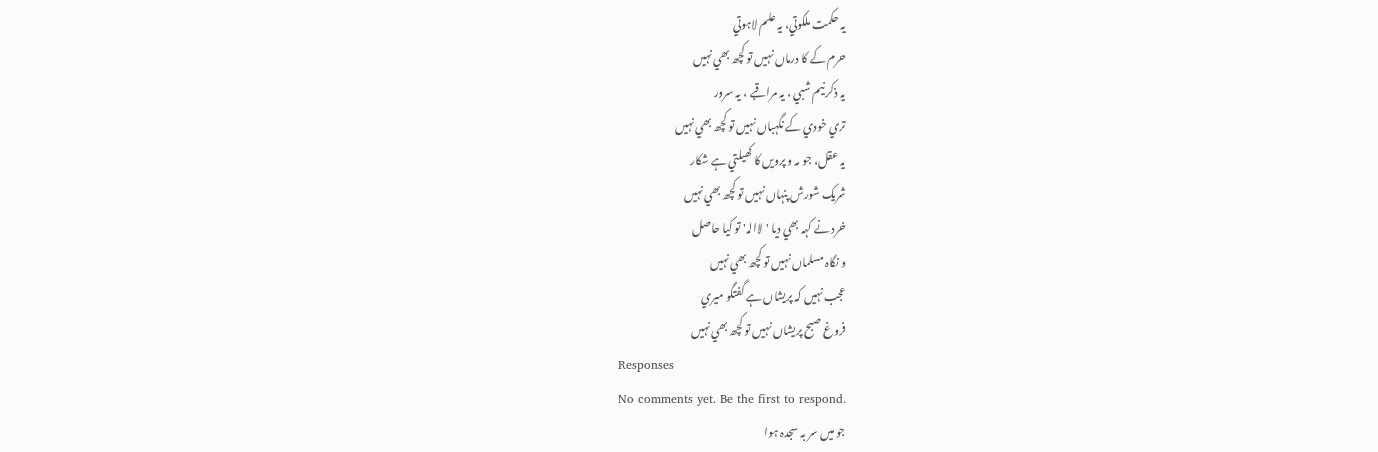يہ حکمت ملکوتي، يہ علم لاہوتي
حرم کے کا درماں نہيں تو کچھ بھي نہيں
يہ ذکر نيم شبي ، يہ مراقبے ، يہ سرور
تري خودي کے نگہباں نہيں تو کچھ بھي نہيں
يہ عقل، جو مہ و پرويں کا کھيلتي ہے شکار
شريک شورش پنہاں نہيں تو کچھ بھي نہيں
خرد نے کہہ بھي ديا 'لاالہ' تو کيا حاصل
و نگاہ مسلماں نہيں تو کچھ بھي نہيں
عجب نہيں کہ پريشاں ہے گفتگو ميري
فروغ صبح پريشاں نہيں تو کچھ بھي نہيں
Responses
No comments yet. Be the first to respond.
جو میں سر بہ سجدہ ہوا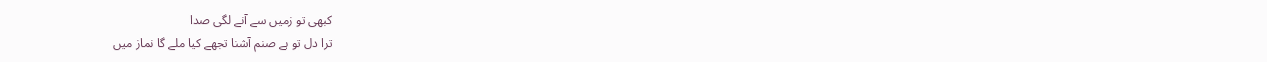کبھی تو زمیں سے آنے لگی صدا
ترا دل تو ہے صنم آشنا تجھے کیا ملے گا نماز میں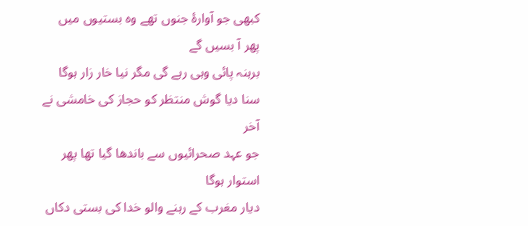کبھی جو آوارۂ جنوں تھے وہ بستیوں میں پھر آ بسیں گے
برہنہ پائی وہی رہے گی مگر نیا خار زار ہوگا
سنا دیا گوش منتظر کو حجاز کی خامشی نے آخر
جو عہد صحرائیوں سے باندھا گیا تھا پھر استوار ہوگا
دیار مغرب کے رہنے والو خدا کی بستی دکاں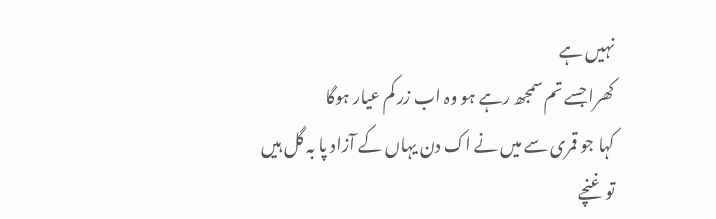نہیں ہے
کھرا جسے تم سمجھ رہے ہو وہ اب زر کم عیار ہوگا
کہا جو قمری سے میں نے اک دن یہاں کے آزاد پا بہ گل ہیں
تو غنچے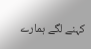کہنے لگے ہمارے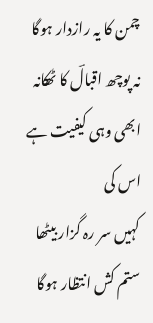چمن کا یہ رازدار ہوگا
نہ پوچھ اقبالؔ کا ٹھکانہ ابھی وہی کیفیت ہے اس کی
کہیں سر رہ گزار بیٹھا ستم کش انتظار ہوگا